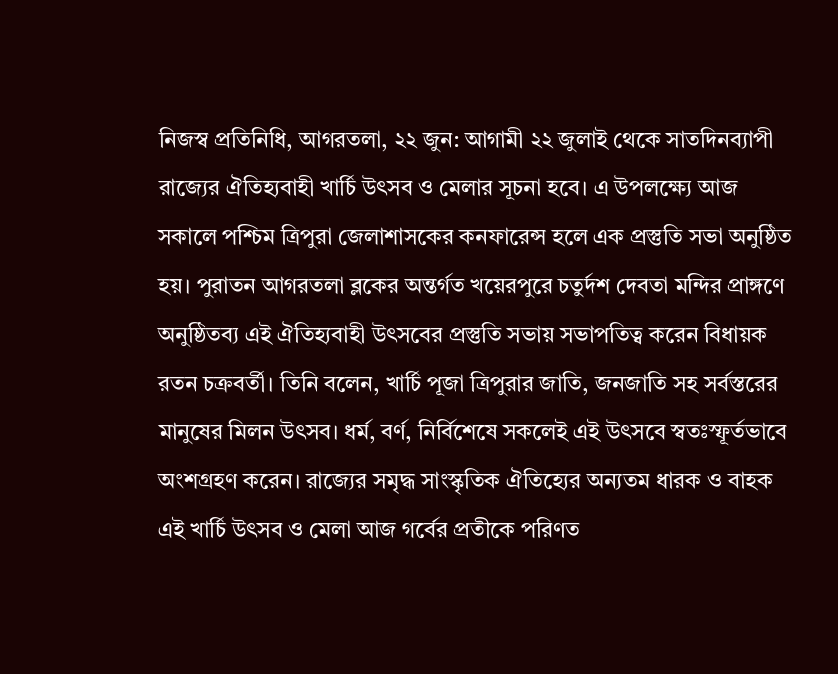নিজস্ব প্রতিনিধি, আগরতলা, ২২ জুন: আগামী ২২ জুলাই থেকে সাতদিনব্যাপী রাজ্যের ঐতিহ্যবাহী খার্চি উৎসব ও মেলার সূচনা হবে। এ উপলক্ষ্যে আজ সকালে পশ্চিম ত্রিপুরা জেলাশাসকের কনফারেন্স হলে এক প্রস্তুতি সভা অনুষ্ঠিত হয়। পুরাতন আগরতলা ব্লকের অন্তর্গত খয়েরপুরে চতুর্দশ দেবতা মন্দির প্রাঙ্গণে অনুষ্ঠিতব্য এই ঐতিহ্যবাহী উৎসবের প্রস্তুতি সভায় সভাপতিত্ব করেন বিধায়ক রতন চক্রবর্তী। তিনি বলেন, খার্চি পূজা ত্রিপুরার জাতি, জনজাতি সহ সর্বস্তরের মানুষের মিলন উৎসব। ধর্ম, বর্ণ, নির্বিশেষে সকলেই এই উৎসবে স্বতঃস্ফূর্তভাবে অংশগ্রহণ করেন। রাজ্যের সমৃদ্ধ সাংস্কৃতিক ঐতিহ্যের অন্যতম ধারক ও বাহক এই খার্চি উৎসব ও মেলা আজ গর্বের প্রতীকে পরিণত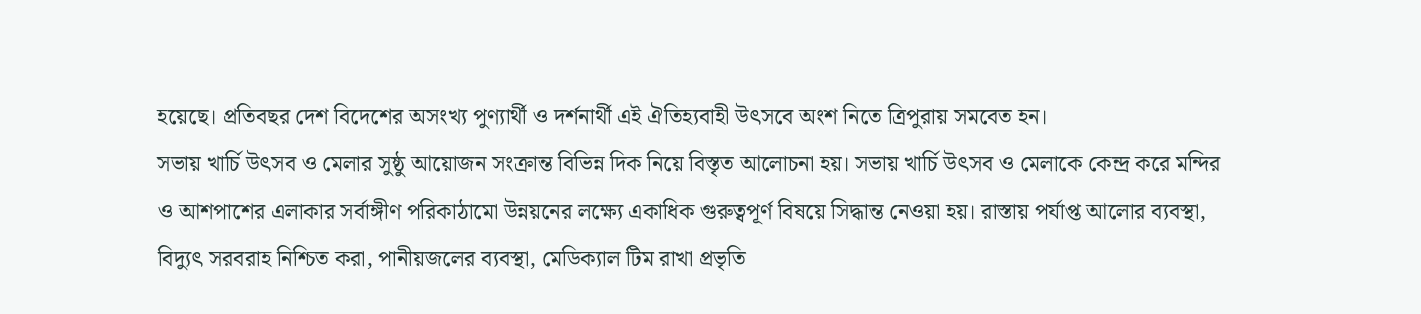হয়েছে। প্রতিবছর দেশ বিদেশের অসংখ্য পুণ্যার্থী ও দর্শনার্থী এই ঐতিহ্যবাহী উৎসবে অংশ নিতে ত্রিপুরায় সমবেত হন।
সভায় খার্চি উৎসব ও মেলার সুষ্ঠু আয়োজন সংক্রান্ত বিভিন্ন দিক নিয়ে বিস্তৃত আলোচনা হয়। সভায় খার্চি উৎসব ও মেলাকে কেন্দ্র করে মন্দির ও আশপাশের এলাকার সর্বাঙ্গীণ পরিকাঠামো উন্নয়নের লক্ষ্যে একাধিক গুরুত্বপূর্ণ বিষয়ে সিদ্ধান্ত নেওয়া হয়। রাস্তায় পর্যাপ্ত আলোর ব্যবস্থা, বিদ্যুৎ সরবরাহ নিশ্চিত করা, পানীয়জলের ব্যবস্থা, মেডিক্যাল টিম রাখা প্রভৃতি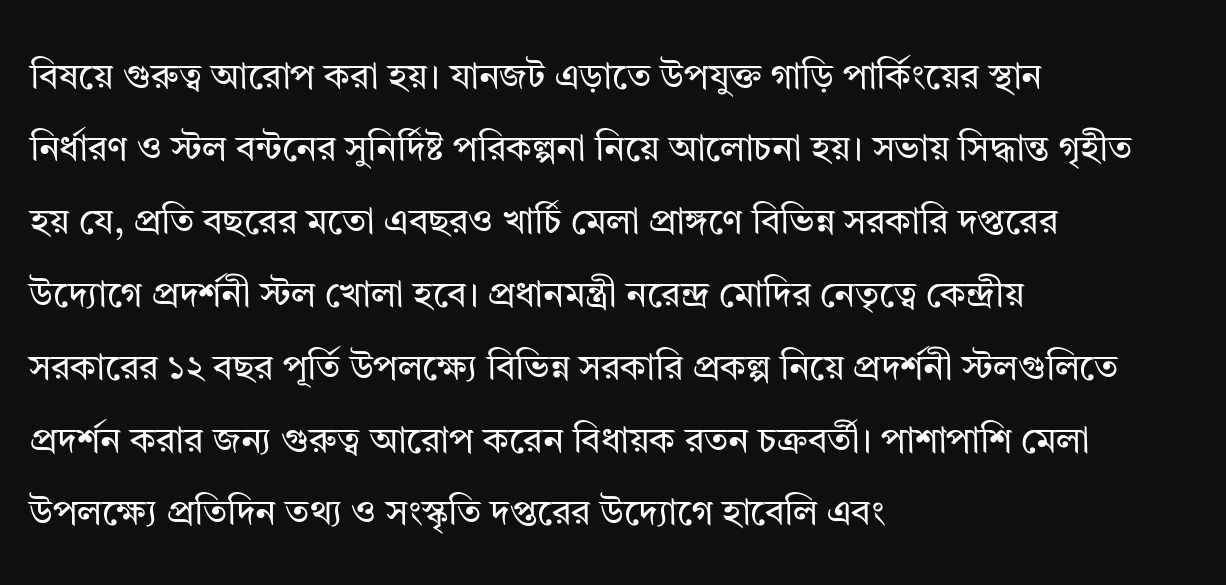বিষয়ে গুরুত্ব আরোপ করা হয়। যানজট এড়াতে উপযুক্ত গাড়ি পার্কিংয়ের স্থান নির্ধারণ ও স্টল বন্টনের সুনির্দিষ্ট পরিকল্পনা নিয়ে আলোচনা হয়। সভায় সিদ্ধান্ত গৃহীত হয় যে, প্রতি বছরের মতো এবছরও খার্চি মেলা প্রাঙ্গণে বিভিন্ন সরকারি দপ্তরের উদ্যোগে প্রদর্শনী স্টল খোলা হবে। প্রধানমন্ত্রী নরেন্দ্র মোদির নেতৃত্বে কেন্দ্রীয় সরকারের ১২ বছর পূর্তি উপলক্ষ্যে বিভিন্ন সরকারি প্রকল্প নিয়ে প্রদর্শনী স্টলগুলিতে প্রদর্শন করার জন্য গুরুত্ব আরোপ করেন বিধায়ক রতন চক্রবর্তী। পাশাপাশি মেলা উপলক্ষ্যে প্রতিদিন তথ্য ও সংস্কৃতি দপ্তরের উদ্যোগে হাবেলি এবং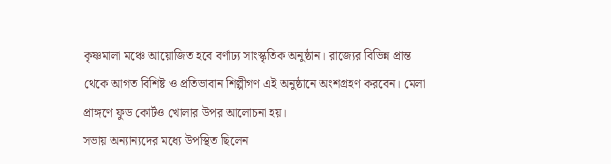কৃষ্ণমালা মঞ্চে আয়োজিত হবে বর্ণাঢ্য সাংস্কৃতিক অনুষ্ঠান। রাজ্যের বিভিন্ন প্রান্ত থেকে আগত বিশিষ্ট ও প্রতিভাবান শিল্পীগণ এই অনুষ্ঠানে অংশগ্রহণ করবেন। মেলা প্রাঙ্গণে ফুড কোর্টও খোলার উপর আলোচনা হয়।
সভায় অন্যান্যদের মধ্যে উপস্থিত ছিলেন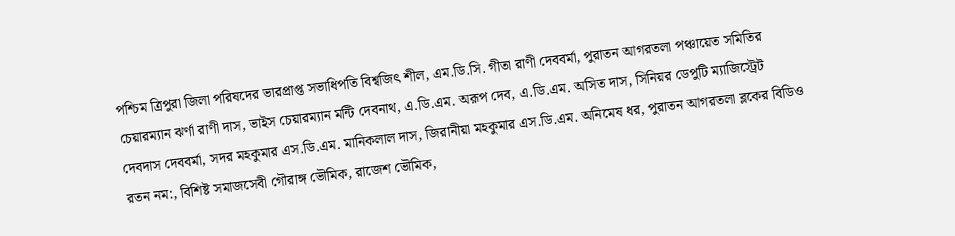পশ্চিম ত্রিপুরা জিলা পরিষদের ভারপ্রাপ্ত সভাধিপতি বিশ্বজিৎ শীল, এম.ডি.সি. গীতা রাণী দেববর্মা, পুরাতন আগরতলা পঞ্চায়েত সমিতির চেয়ারম্যান ঝর্ণা রাণী দাস, ভাইস চেয়ারম্যান মন্টি দেবনাথ, এ.ডি.এম. অরূপ দেব, এ.ডি.এম. অসিত দাস, সিনিয়র ডেপুটি ম্যাজিস্ট্রেট দেবদাস দেববর্মা, সদর মহকুমার এস.ডি.এম. মানিকলাল দাস, জিরানীয়া মহকুমার এস.ডি.এম. অনিমেষ ধর, পুরাতন আগরতলা ব্লকের বিডিও রতন নম:, বিশিষ্ট সমাজসেবী গৌরাঙ্গ ভৌমিক, রাজেশ ভৌমিক,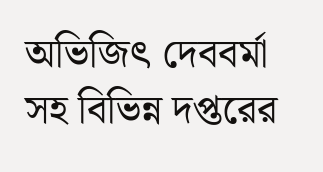অভিজিৎ দেববর্মা সহ বিভিন্ন দপ্তরের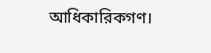আধিকারিকগণ।